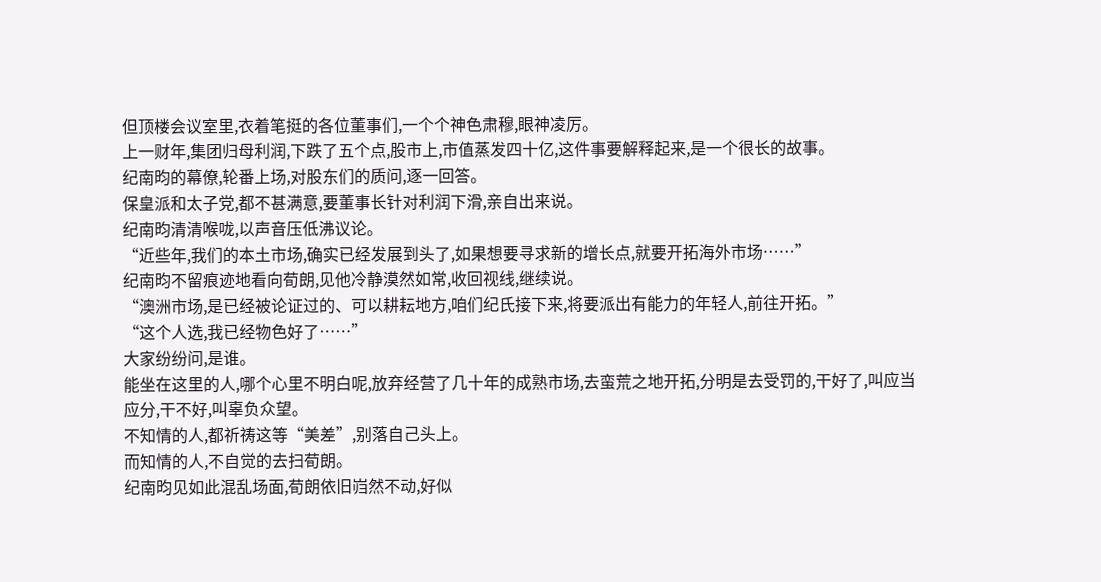但顶楼会议室里,衣着笔挺的各位董事们,一个个神色肃穆,眼神凌厉。
上一财年,集团归母利润,下跌了五个点,股市上,市值蒸发四十亿,这件事要解释起来,是一个很长的故事。
纪南昀的幕僚,轮番上场,对股东们的质问,逐一回答。
保皇派和太子党,都不甚满意,要董事长针对利润下滑,亲自出来说。
纪南昀清清喉咙,以声音压低沸议论。
“近些年,我们的本土市场,确实已经发展到头了,如果想要寻求新的增长点,就要开拓海外市场……”
纪南昀不留痕迹地看向荀朗,见他冷静漠然如常,收回视线,继续说。
“澳洲市场,是已经被论证过的、可以耕耘地方,咱们纪氏接下来,将要派出有能力的年轻人,前往开拓。”
“这个人选,我已经物色好了……”
大家纷纷问,是谁。
能坐在这里的人,哪个心里不明白呢,放弃经营了几十年的成熟市场,去蛮荒之地开拓,分明是去受罚的,干好了,叫应当应分,干不好,叫辜负众望。
不知情的人,都祈祷这等“美差”,别落自己头上。
而知情的人,不自觉的去扫荀朗。
纪南昀见如此混乱场面,荀朗依旧岿然不动,好似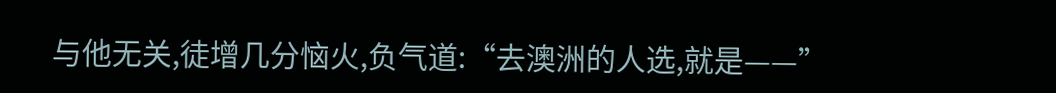与他无关,徒增几分恼火,负气道:“去澳洲的人选,就是——”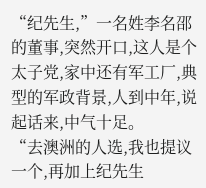“纪先生,”一名姓李名邵的董事,突然开口,这人是个太子党,家中还有军工厂,典型的军政背景,人到中年,说起话来,中气十足。
“去澳洲的人选,我也提议一个,再加上纪先生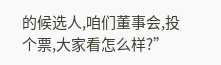的候选人,咱们董事会,投个票,大家看怎么样?”